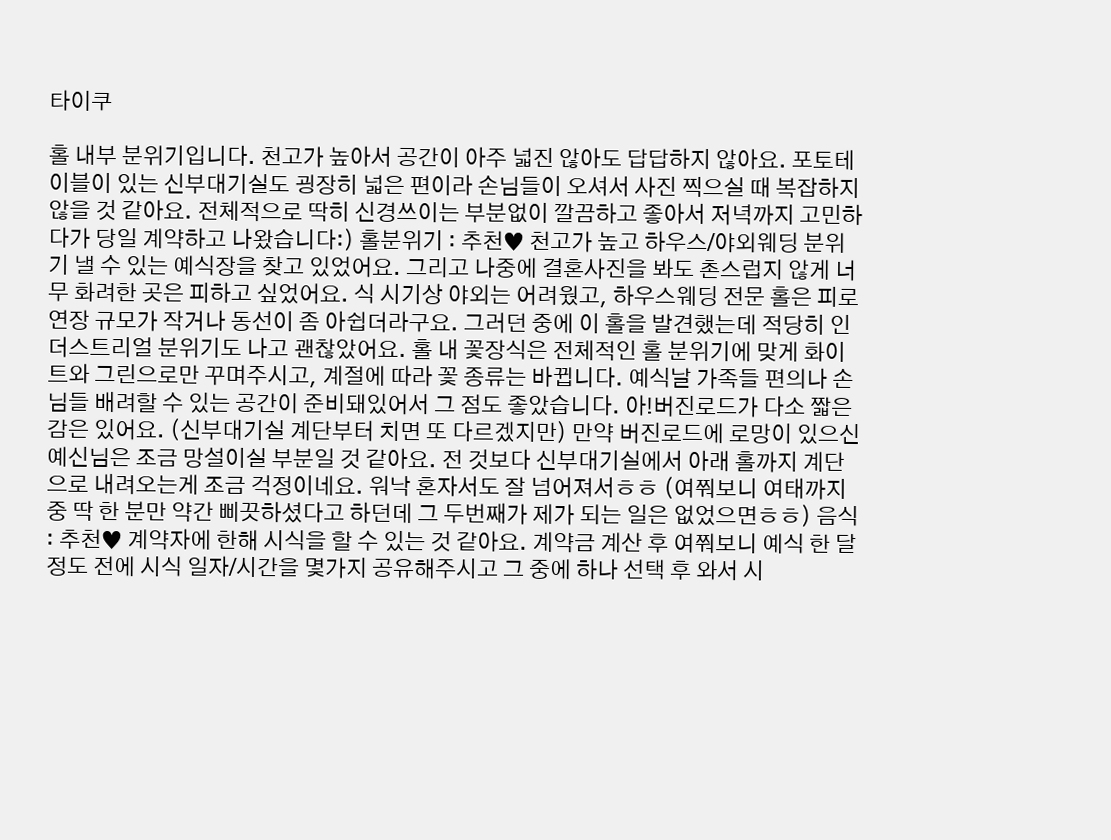타이쿠

홀 내부 분위기입니다. 천고가 높아서 공간이 아주 넓진 않아도 답답하지 않아요. 포토테이블이 있는 신부대기실도 굉장히 넓은 편이라 손님들이 오셔서 사진 찍으실 때 복잡하지 않을 것 같아요. 전체적으로 딱히 신경쓰이는 부분없이 깔끔하고 좋아서 저녁까지 고민하다가 당일 계약하고 나왔습니다:) 홀분위기 : 추천♥ 천고가 높고 하우스/야외웨딩 분위기 낼 수 있는 예식장을 찾고 있었어요. 그리고 나중에 결혼사진을 봐도 촌스럽지 않게 너무 화려한 곳은 피하고 싶었어요. 식 시기상 야외는 어려웠고, 하우스웨딩 전문 홀은 피로연장 규모가 작거나 동선이 좀 아쉽더라구요. 그러던 중에 이 홀을 발견했는데 적당히 인더스트리얼 분위기도 나고 괜찮았어요. 홀 내 꽃장식은 전체적인 홀 분위기에 맞게 화이트와 그린으로만 꾸며주시고, 계절에 따라 꽃 종류는 바뀝니다. 예식날 가족들 편의나 손님들 배려할 수 있는 공간이 준비돼있어서 그 점도 좋았습니다. 아!버진로드가 다소 짧은 감은 있어요. (신부대기실 계단부터 치면 또 다르겠지만) 만약 버진로드에 로망이 있으신 예신님은 조금 망설이실 부분일 것 같아요. 전 것보다 신부대기실에서 아래 홀까지 계단으로 내려오는게 조금 걱정이네요. 워낙 혼자서도 잘 넘어져서ㅎㅎ (여쭤보니 여태까지 중 딱 한 분만 약간 삐끗하셨다고 하던데 그 두번째가 제가 되는 일은 없었으면ㅎㅎ) 음식 : 추천♥ 계약자에 한해 시식을 할 수 있는 것 같아요. 계약금 계산 후 여쭤보니 예식 한 달정도 전에 시식 일자/시간을 몇가지 공유해주시고 그 중에 하나 선택 후 와서 시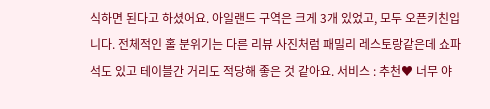식하면 된다고 하셨어요. 아일랜드 구역은 크게 3개 있었고, 모두 오픈키친입니다. 전체적인 홀 분위기는 다른 리뷰 사진처럼 패밀리 레스토랑같은데 쇼파석도 있고 테이블간 거리도 적당해 좋은 것 같아요. 서비스 : 추천♥ 너무 야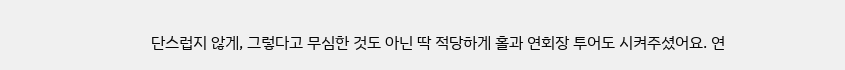단스럽지 않게, 그렇다고 무심한 것도 아닌 딱 적당하게 홀과 연회장 투어도 시켜주셨어요. 연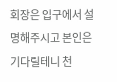회장은 입구에서 설명해주시고 본인은 기다릴테니 천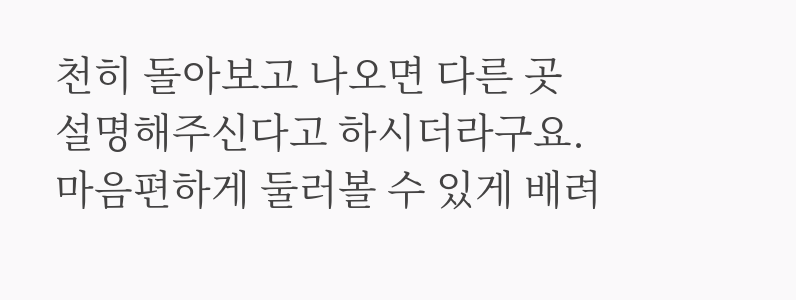천히 돌아보고 나오면 다른 곳 설명해주신다고 하시더라구요. 마음편하게 둘러볼 수 있게 배려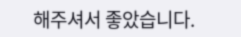해주셔서 좋았습니다.